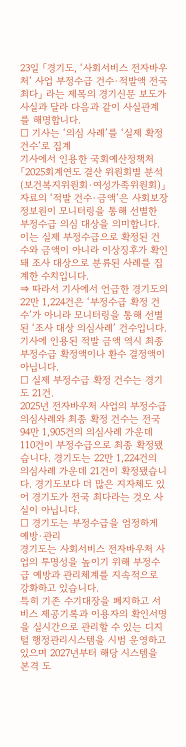23일 「경기도, ‘사회서비스 전자바우처’ 사업 부정수급 건수·적발액 전국 최다」 라는 제목의 경기신문 보도가 사실과 달라 다음과 같이 사실관계를 해명합니다.
□ 기사는 ‘의심 사례’를 ‘실제 확정 건수’로 집계
기사에서 인용한 국회예산정책처 「2025회계연도 결산 위원회별 분석(보건복지위원회·여성가족위원회)」 자료의 ‘적발 건수·금액’은 사회보장정보원이 모니터링을 통해 선별한 부정수급 의심 대상을 의미합니다. 이는 실제 부정수급으로 확정된 건수와 금액이 아니라 이상징후가 확인돼 조사 대상으로 분류된 사례를 집계한 수치입니다.
⇒ 따라서 기사에서 언급한 경기도의 22만 1,224건은 ‘부정수급 확정 건수’가 아니라 모니터링을 통해 선별된 ‘조사 대상 의심사례’ 건수입니다. 기사에 인용된 적발 금액 역시 최종 부정수급 확정액이나 환수 결정액이 아닙니다.
□ 실제 부정수급 확정 건수는 경기도 21건.
2025년 전자바우처 사업의 부정수급 의심사례와 최종 확정 건수는 전국 94만 1,905건의 의심사례 가운데 110건이 부정수급으로 최종 확정됐습니다. 경기도는 22만 1,224건의 의심사례 가운데 21건이 확정됐습니다. 경기도보다 더 많은 지자체도 있어 경기도가 전국 최다라는 것오 사실이 아닙니다.
□ 경기도는 부정수급을 엄정하게 예방·관리
경기도는 사회서비스 전자바우처 사업의 투명성을 높이기 위해 부정수급 예방과 관리체계를 지속적으로 강화하고 있습니다.
특히 기존 수기대장을 폐지하고 서비스 제공기록과 이용자의 확인서명을 실시간으로 관리할 수 있는 디지털 행정관리시스템을 시범 운영하고 있으며 2027년부터 해당 시스템을 본격 도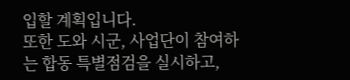입할 계획입니다.
또한 도와 시군, 사업단이 참여하는 합동 특별점검을 실시하고,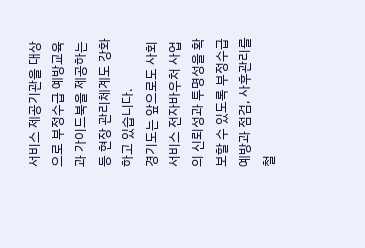서비스 제공기관을 대상으로 부정수급 예방교육과 가이드북을 제공하는 등 현장 관리체계도 강화하고 있습니다.
경기도는 앞으로도 사회서비스 전자바우처 사업의 신뢰성과 투명성을 확보할 수 있도록 부정수급 예방과 점검, 사후관리를 철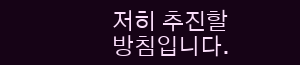저히 추진할 방침입니다.